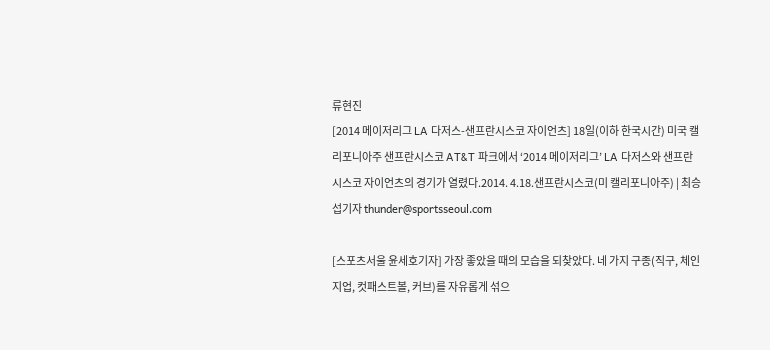류현진
[2014 메이저리그 LA 다저스-샌프란시스코 자이언츠] 18일(이하 한국시간) 미국 캘리포니아주 샌프란시스코 AT&T 파크에서 ‘2014 메이저리그’ LA 다저스와 샌프란시스코 자이언츠의 경기가 열렸다.2014. 4.18.샌프란시스코(미 캘리포니아주) | 최승섭기자 thunder@sportsseoul.com

[스포츠서울 윤세호기자] 가장 좋았을 때의 모습을 되찾았다. 네 가지 구종(직구, 체인지업, 컷패스트볼, 커브)를 자유롭게 섞으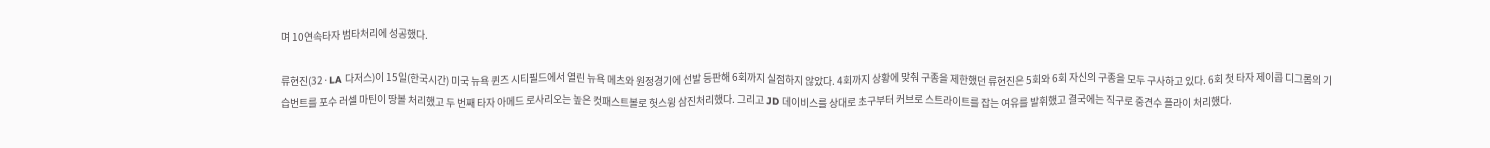며 10연속타자 범타처리에 성공했다.

류현진(32·LA 다저스)이 15일(한국시간) 미국 뉴욕 퀸즈 시티필드에서 열린 뉴욕 메츠와 원정경기에 선발 등판해 6회까지 실점하지 않았다. 4회까지 상황에 맞춰 구종을 제한했던 류현진은 5회와 6회 자신의 구종을 모두 구사하고 있다. 6회 첫 타자 제이콥 디그롬의 기습번트를 포수 러셀 마틴이 땅볼 처리했고 두 번째 타자 아메드 로사리오는 높은 컷패스트볼로 헛스윙 삼진처리했다. 그리고 JD 데이비스를 상대로 초구부터 커브로 스트라이트를 잡는 여유를 발휘했고 결국에는 직구로 중견수 플라이 처리했다.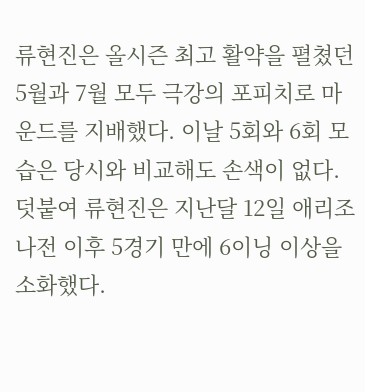류현진은 올시즌 최고 활약을 펼쳤던 5월과 7월 모두 극강의 포피치로 마운드를 지배했다. 이날 5회와 6회 모습은 당시와 비교해도 손색이 없다. 덧붙여 류현진은 지난달 12일 애리조나전 이후 5경기 만에 6이닝 이상을 소화했다.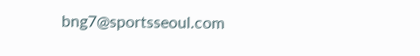bng7@sportsseoul.com